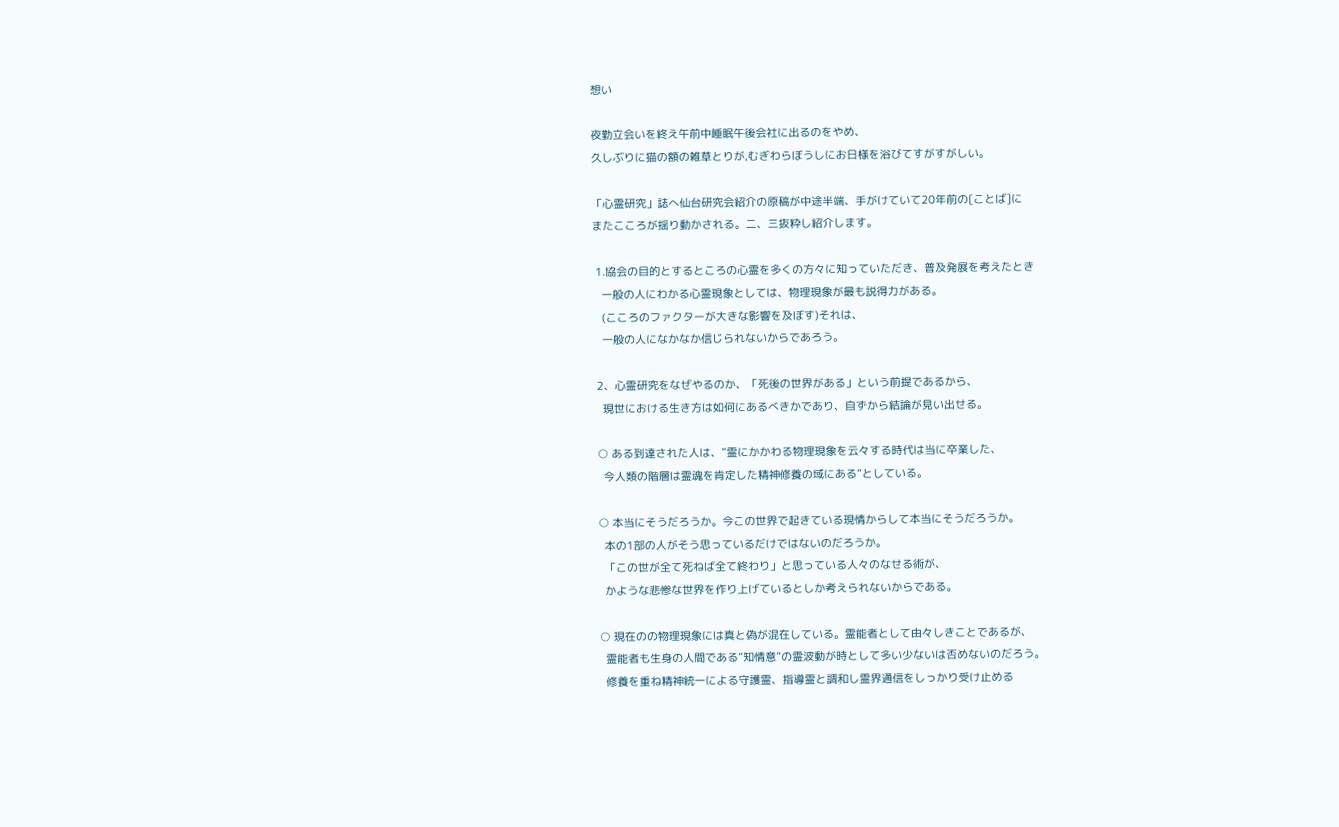想い

夜勤立会いを終え午前中睡眠午後会社に出るのをやめ、
久しぶりに猫の額の雑草とりが,むぎわらぼうしにお日様を浴びてすがすがしい。

「心霊研究」誌へ仙台研究会紹介の原稿が中途半端、手がけていて20年前の[ことば]に
またこころが揺り動かされる。二、三抜粋し紹介します。

 1.協会の目的とするところの心霊を多くの方々に知っていただき、普及発展を考えたとき
   一般の人にわかる心霊現象としては、物理現象が最も説得力がある。
   (こころのファクターが大きな影響を及ぼす)それは、
   一般の人になかなか信じられないからであろう。

 2、心霊研究をなぜやるのか、「死後の世界がある」という前提であるから、
   現世における生き方は如何にあるべきかであり、自ずから結論が見い出せる。

 ○ ある到達された人は、”霊にかかわる物理現象を云々する時代は当に卒業した、
   今人類の階層は霊魂を肯定した精神修養の域にある”としている。

 ○ 本当にそうだろうか。今この世界で起きている現情からして本当にそうだろうか。
   本の1部の人がそう思っているだけではないのだろうか。
   「この世が全て死ねば全て終わり」と思っている人々のなせる術が、
   かような悲惨な世界を作り上げているとしか考えられないからである。

 ○ 現在のの物理現象には真と偽が混在している。霊能者として由々しきことであるが、
   霊能者も生身の人間である”知情意”の霊波動が時として多い少ないは否めないのだろう。
   修養を重ね精神統一による守護霊、指導霊と調和し霊界通信をしっかり受け止める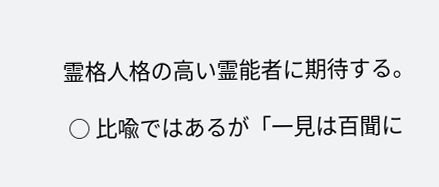霊格人格の高い霊能者に期待する。

 ○ 比喩ではあるが「一見は百聞に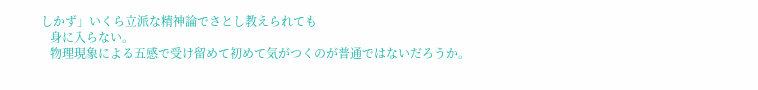しかず」いくら立派な精神論でさとし教えられても
   身に入らない。
   物理現象による五感で受け留めて初めて気がつくのが普通ではないだろうか。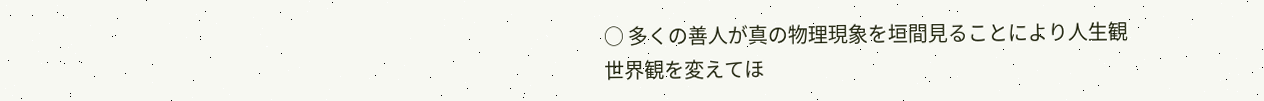○ 多くの善人が真の物理現象を垣間見ることにより人生観世界観を変えてほ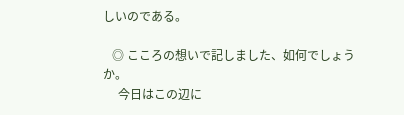しいのである。

   ◎ こころの想いで記しました、如何でしょうか。
     今日はこの辺に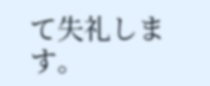て失礼します。